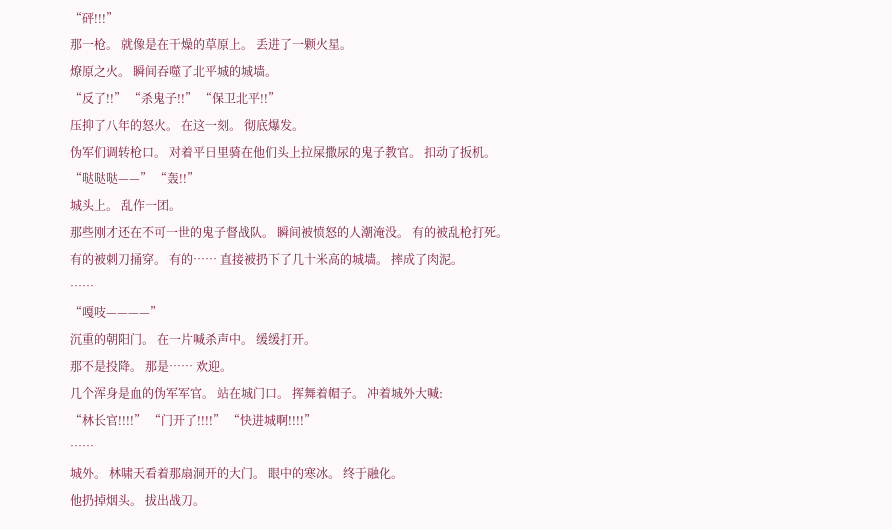“砰!!!”
那一枪。 就像是在干燥的草原上。 丢进了一颗火星。
燎原之火。 瞬间吞噬了北平城的城墙。
“反了!!” “杀鬼子!!” “保卫北平!!”
压抑了八年的怒火。 在这一刻。 彻底爆发。
伪军们调转枪口。 对着平日里骑在他们头上拉屎撒尿的鬼子教官。 扣动了扳机。
“哒哒哒——” “轰!!”
城头上。 乱作一团。
那些刚才还在不可一世的鬼子督战队。 瞬间被愤怒的人潮淹没。 有的被乱枪打死。 有的被刺刀捅穿。 有的…… 直接被扔下了几十米高的城墙。 摔成了肉泥。
……
“嘎吱————”
沉重的朝阳门。 在一片喊杀声中。 缓缓打开。
那不是投降。 那是…… 欢迎。
几个浑身是血的伪军军官。 站在城门口。 挥舞着帽子。 冲着城外大喊:
“林长官!!!!” “门开了!!!!” “快进城啊!!!!”
……
城外。 林啸天看着那扇洞开的大门。 眼中的寒冰。 终于融化。
他扔掉烟头。 拔出战刀。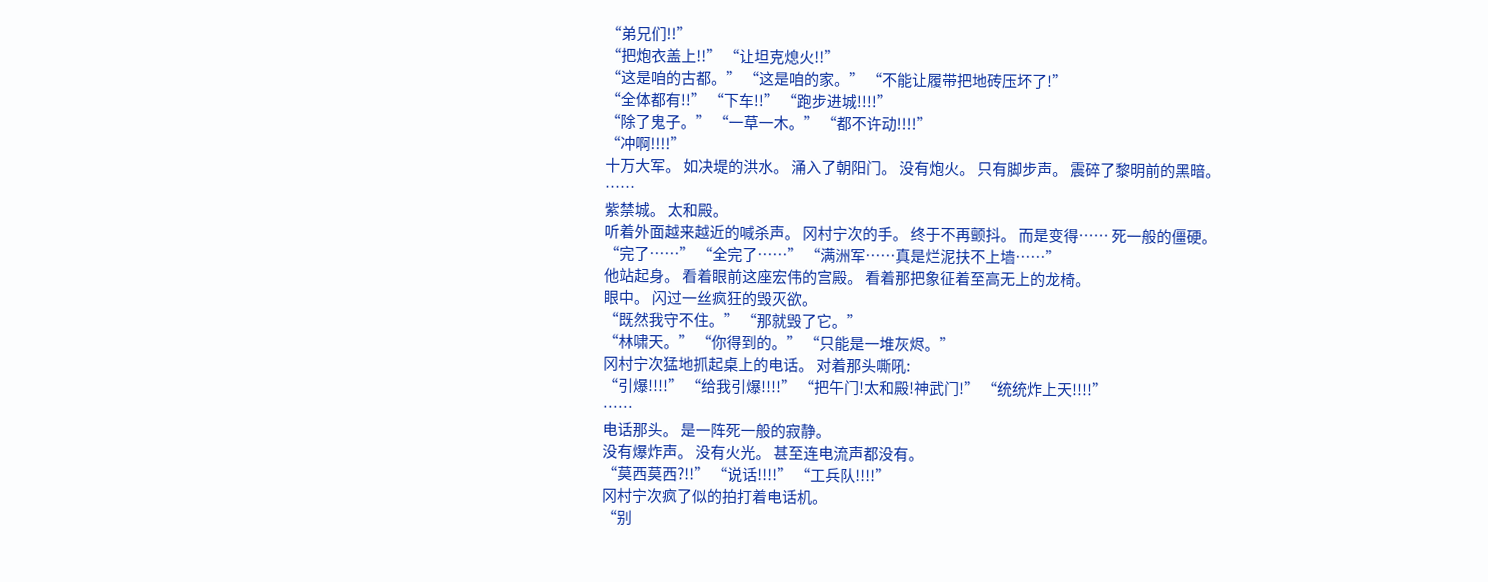“弟兄们!!”
“把炮衣盖上!!” “让坦克熄火!!”
“这是咱的古都。” “这是咱的家。” “不能让履带把地砖压坏了!”
“全体都有!!” “下车!!” “跑步进城!!!!”
“除了鬼子。” “一草一木。” “都不许动!!!!”
“冲啊!!!!”
十万大军。 如决堤的洪水。 涌入了朝阳门。 没有炮火。 只有脚步声。 震碎了黎明前的黑暗。
……
紫禁城。 太和殿。
听着外面越来越近的喊杀声。 冈村宁次的手。 终于不再颤抖。 而是变得…… 死一般的僵硬。
“完了……” “全完了……” “满洲军……真是烂泥扶不上墙……”
他站起身。 看着眼前这座宏伟的宫殿。 看着那把象征着至高无上的龙椅。
眼中。 闪过一丝疯狂的毁灭欲。
“既然我守不住。” “那就毁了它。”
“林啸天。” “你得到的。” “只能是一堆灰烬。”
冈村宁次猛地抓起桌上的电话。 对着那头嘶吼:
“引爆!!!!” “给我引爆!!!!” “把午门!太和殿!神武门!” “统统炸上天!!!!”
……
电话那头。 是一阵死一般的寂静。
没有爆炸声。 没有火光。 甚至连电流声都没有。
“莫西莫西?!!” “说话!!!!” “工兵队!!!!”
冈村宁次疯了似的拍打着电话机。
“别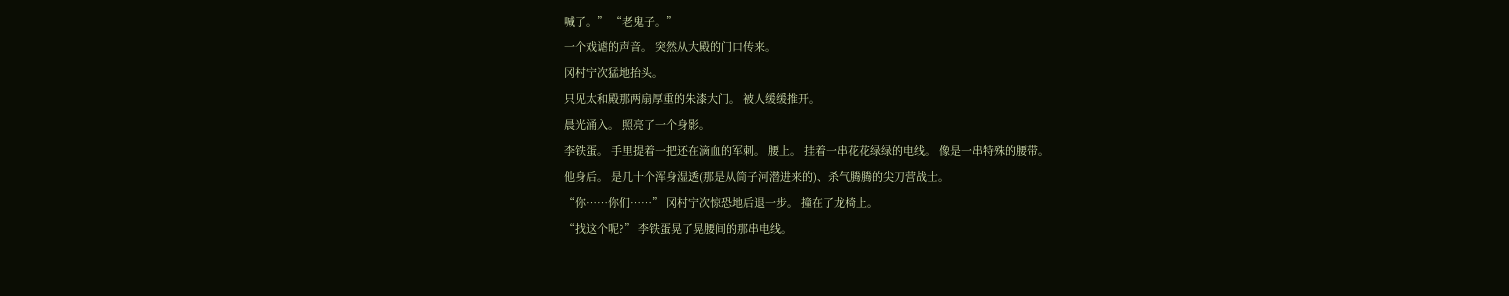喊了。” “老鬼子。”
一个戏谑的声音。 突然从大殿的门口传来。
冈村宁次猛地抬头。
只见太和殿那两扇厚重的朱漆大门。 被人缓缓推开。
晨光涌入。 照亮了一个身影。
李铁蛋。 手里提着一把还在滴血的军刺。 腰上。 挂着一串花花绿绿的电线。 像是一串特殊的腰带。
他身后。 是几十个浑身湿透(那是从筒子河潜进来的)、杀气腾腾的尖刀营战士。
“你……你们……” 冈村宁次惊恐地后退一步。 撞在了龙椅上。
“找这个呢?” 李铁蛋晃了晃腰间的那串电线。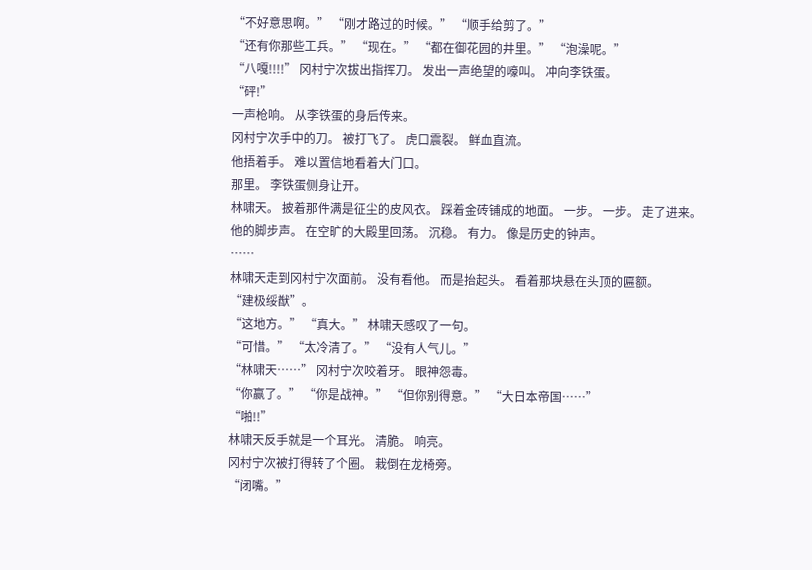“不好意思啊。” “刚才路过的时候。” “顺手给剪了。”
“还有你那些工兵。” “现在。” “都在御花园的井里。” “泡澡呢。”
“八嘎!!!!” 冈村宁次拔出指挥刀。 发出一声绝望的嚎叫。 冲向李铁蛋。
“砰!”
一声枪响。 从李铁蛋的身后传来。
冈村宁次手中的刀。 被打飞了。 虎口震裂。 鲜血直流。
他捂着手。 难以置信地看着大门口。
那里。 李铁蛋侧身让开。
林啸天。 披着那件满是征尘的皮风衣。 踩着金砖铺成的地面。 一步。 一步。 走了进来。
他的脚步声。 在空旷的大殿里回荡。 沉稳。 有力。 像是历史的钟声。
……
林啸天走到冈村宁次面前。 没有看他。 而是抬起头。 看着那块悬在头顶的匾额。
“建极绥猷”。
“这地方。” “真大。” 林啸天感叹了一句。
“可惜。” “太冷清了。” “没有人气儿。”
“林啸天……” 冈村宁次咬着牙。 眼神怨毒。
“你赢了。” “你是战神。” “但你别得意。” “大日本帝国……”
“啪!!”
林啸天反手就是一个耳光。 清脆。 响亮。
冈村宁次被打得转了个圈。 栽倒在龙椅旁。
“闭嘴。”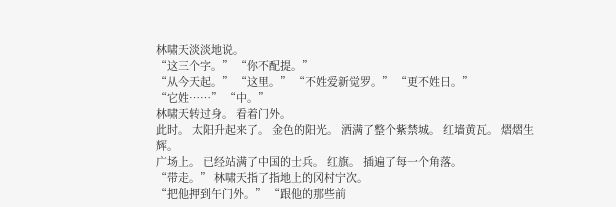林啸天淡淡地说。
“这三个字。” “你不配提。”
“从今天起。” “这里。” “不姓爱新觉罗。” “更不姓日。”
“它姓……” “中。”
林啸天转过身。 看着门外。
此时。 太阳升起来了。 金色的阳光。 洒满了整个紫禁城。 红墙黄瓦。 熠熠生辉。
广场上。 已经站满了中国的士兵。 红旗。 插遍了每一个角落。
“带走。” 林啸天指了指地上的冈村宁次。
“把他押到午门外。” “跟他的那些前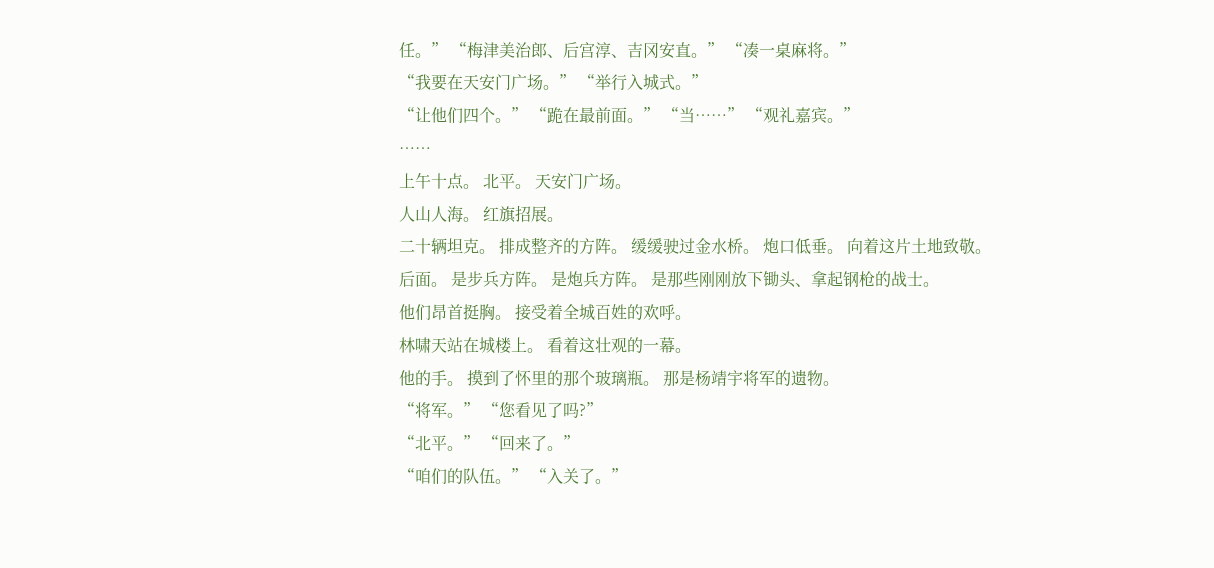任。” “梅津美治郎、后宫淳、吉冈安直。” “凑一桌麻将。”
“我要在天安门广场。” “举行入城式。”
“让他们四个。” “跪在最前面。” “当……” “观礼嘉宾。”
……
上午十点。 北平。 天安门广场。
人山人海。 红旗招展。
二十辆坦克。 排成整齐的方阵。 缓缓驶过金水桥。 炮口低垂。 向着这片土地致敬。
后面。 是步兵方阵。 是炮兵方阵。 是那些刚刚放下锄头、拿起钢枪的战士。
他们昂首挺胸。 接受着全城百姓的欢呼。
林啸天站在城楼上。 看着这壮观的一幕。
他的手。 摸到了怀里的那个玻璃瓶。 那是杨靖宇将军的遗物。
“将军。” “您看见了吗?”
“北平。” “回来了。”
“咱们的队伍。” “入关了。”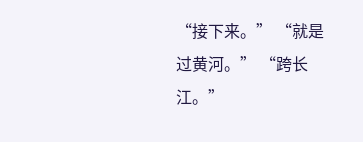“接下来。” “就是过黄河。” “跨长江。”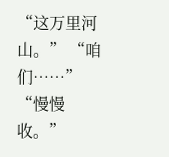“这万里河山。” “咱们……” “慢慢收。”